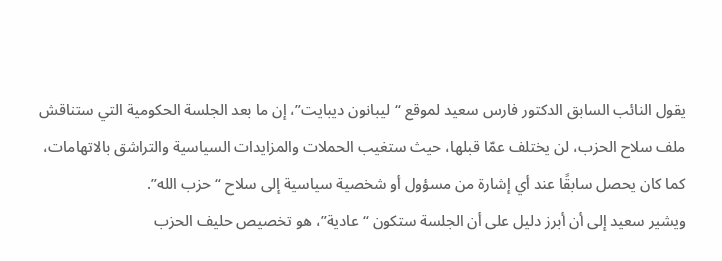يقول النائب السابق الدكتور فارس سعيد لموقع “ليبانون ديبايت”، إن ما بعد الجلسة الحكومية التي ستناقش ملف سلاح الحزب، لن يختلف عمّا قبلها، حيث ستغيب الحملات والمزايدات السياسية والتراشق بالاتهامات، كما كان يحصل سابقًا عند أي إشارة من مسؤول أو شخصية سياسية إلى سلاح “حزب الله”.
ويشير سعيد إلى أن أبرز دليل على أن الجلسة ستكون “عادية”، هو تخصيص حليف الحزب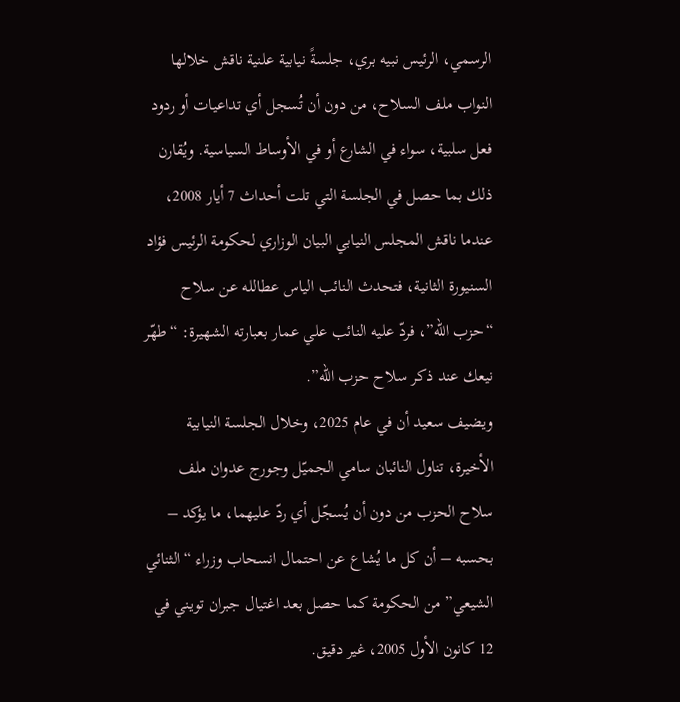الرسمي، الرئيس نبيه بري، جلسةً نيابية علنية ناقش خلالها النواب ملف السلاح، من دون أن تُسجل أي تداعيات أو ردود فعل سلبية، سواء في الشارع أو في الأوساط السياسية. ويُقارن ذلك بما حصل في الجلسة التي تلت أحداث 7 أيار 2008، عندما ناقش المجلس النيابي البيان الوزاري لحكومة الرئيس فؤاد السنيورة الثانية، فتحدث النائب الياس عطالله عن سلاح “حزب الله”، فردّ عليه النائب علي عمار بعبارته الشهيرة: “طهّر نيعك عند ذكر سلاح حزب الله”.
ويضيف سعيد أن في عام 2025، وخلال الجلسة النيابية الأخيرة، تناول النائبان سامي الجميّل وجورج عدوان ملف سلاح الحزب من دون أن يُسجّل أي ردّ عليهما، ما يؤكد – بحسبه – أن كل ما يُشاع عن احتمال انسحاب وزراء “الثنائي الشيعي” من الحكومة كما حصل بعد اغتيال جبران تويني في 12 كانون الأول 2005، غير دقيق.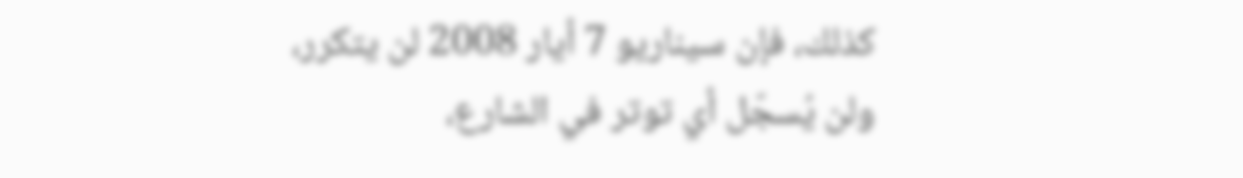كذلك، فإن سيناريو 7 أيار 2008 لن يتكرر، ولن يُسجّل أي توتر في الشارع،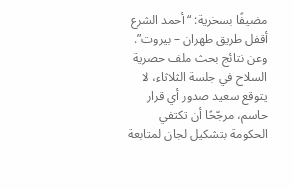مضيفًا بسخرية: “أحمد الشرع أقفل طريق طهران – بيروت”.
وعن نتائج بحث ملف حصرية السلاح في جلسة الثلاثاء، لا يتوقع سعيد صدور أي قرار حاسم، مرجّحًا أن تكتفي الحكومة بتشكيل لجان لمتابعة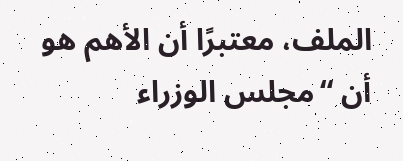الملف، معتبرًا أن الأهم هو أن “مجلس الوزراء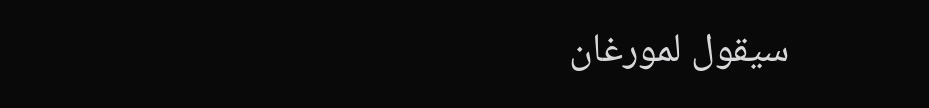سيقول لمورغان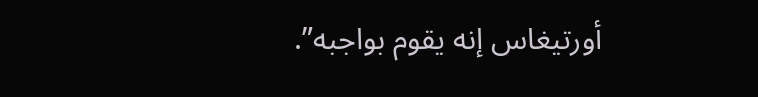أورتيغاس إنه يقوم بواجبه”.